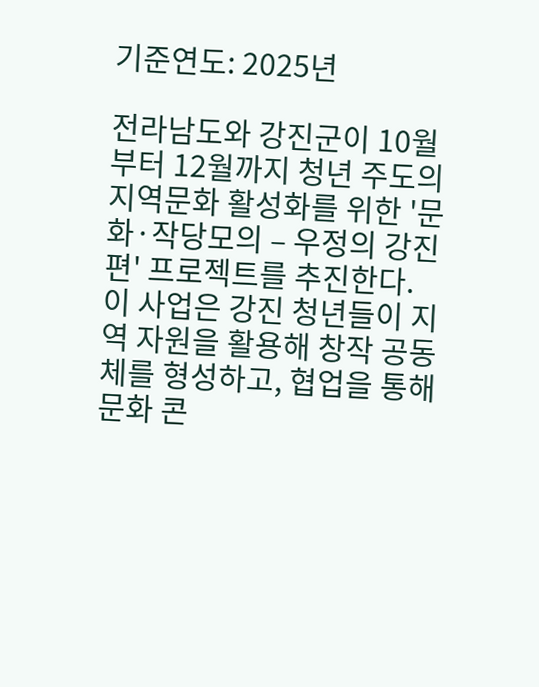기준연도: 2025년

전라남도와 강진군이 10월부터 12월까지 청년 주도의 지역문화 활성화를 위한 '문화·작당모의 – 우정의 강진편' 프로젝트를 추진한다. 이 사업은 강진 청년들이 지역 자원을 활용해 창작 공동체를 형성하고, 협업을 통해 문화 콘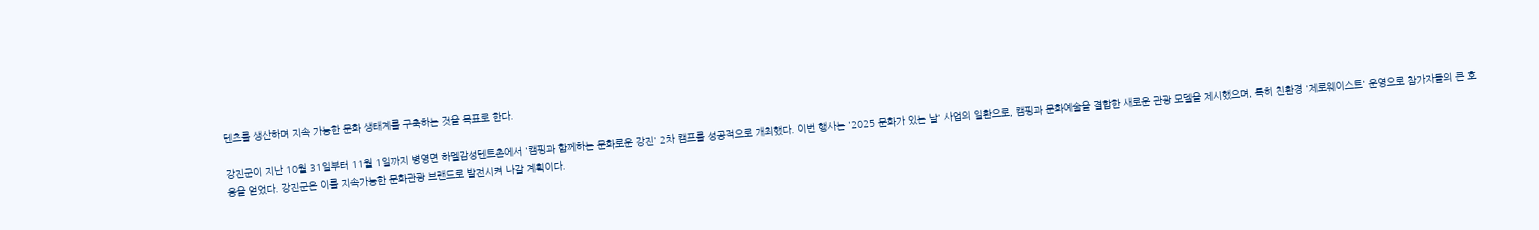텐츠를 생산하며 지속 가능한 문화 생태계를 구축하는 것을 목표로 한다.

강진군이 지난 10월 31일부터 11월 1일까지 병영면 하멜감성텐트촌에서 '캠핑과 함께하는 문화로운 강진' 2차 캠프를 성공적으로 개최했다. 이번 행사는 '2025 문화가 있는 날' 사업의 일환으로, 캠핑과 문화예술을 결합한 새로운 관광 모델을 제시했으며, 특히 친환경 '제로웨이스트' 운영으로 참가자들의 큰 호응을 얻었다. 강진군은 이를 지속가능한 문화관광 브랜드로 발전시켜 나갈 계획이다.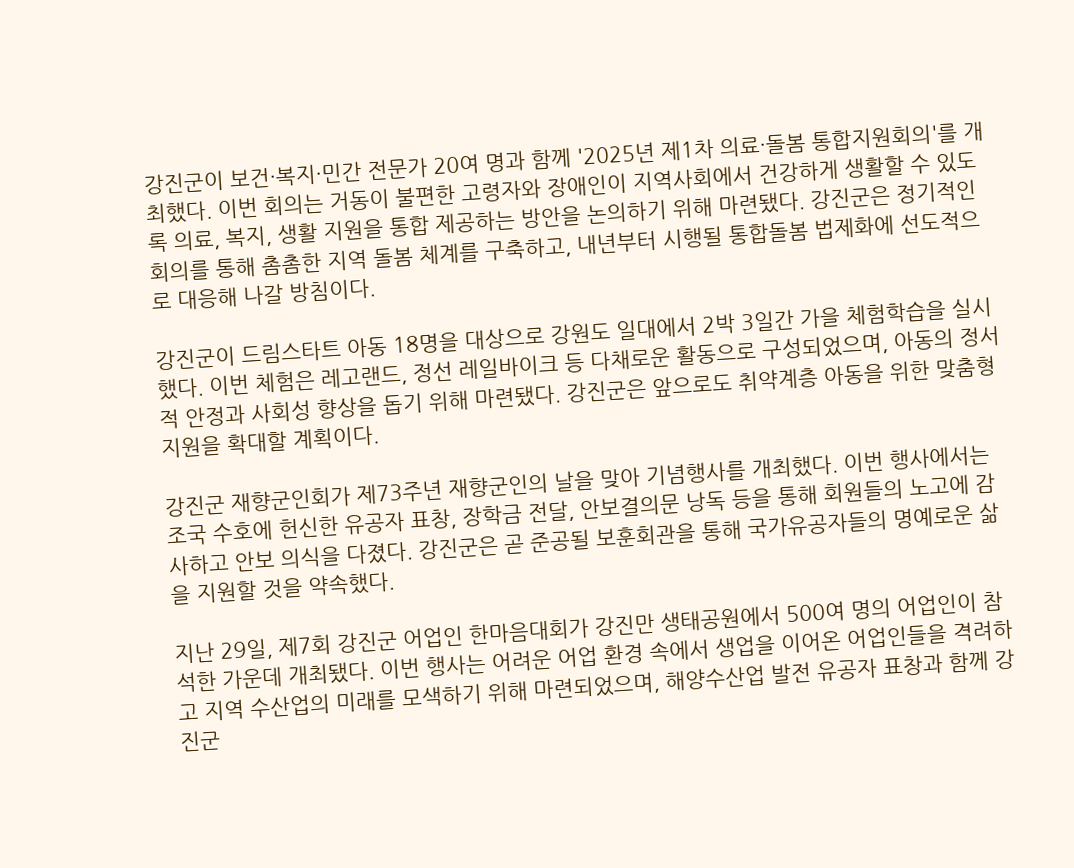강진군이 보건·복지·민간 전문가 20여 명과 함께 '2025년 제1차 의료·돌봄 통합지원회의'를 개최했다. 이번 회의는 거동이 불편한 고령자와 장애인이 지역사회에서 건강하게 생활할 수 있도록 의료, 복지, 생활 지원을 통합 제공하는 방안을 논의하기 위해 마련됐다. 강진군은 정기적인 회의를 통해 촘촘한 지역 돌봄 체계를 구축하고, 내년부터 시행될 통합돌봄 법제화에 선도적으로 대응해 나갈 방침이다.

강진군이 드림스타트 아동 18명을 대상으로 강원도 일대에서 2박 3일간 가을 체험학습을 실시했다. 이번 체험은 레고랜드, 정선 레일바이크 등 다채로운 활동으로 구성되었으며, 아동의 정서적 안정과 사회성 향상을 돕기 위해 마련됐다. 강진군은 앞으로도 취약계층 아동을 위한 맞춤형 지원을 확대할 계획이다.

강진군 재향군인회가 제73주년 재향군인의 날을 맞아 기념행사를 개최했다. 이번 행사에서는 조국 수호에 헌신한 유공자 표창, 장학금 전달, 안보결의문 낭독 등을 통해 회원들의 노고에 감사하고 안보 의식을 다졌다. 강진군은 곧 준공될 보훈회관을 통해 국가유공자들의 명예로운 삶을 지원할 것을 약속했다.

지난 29일, 제7회 강진군 어업인 한마음대회가 강진만 생태공원에서 500여 명의 어업인이 참석한 가운데 개최됐다. 이번 행사는 어려운 어업 환경 속에서 생업을 이어온 어업인들을 격려하고 지역 수산업의 미래를 모색하기 위해 마련되었으며, 해양수산업 발전 유공자 표창과 함께 강진군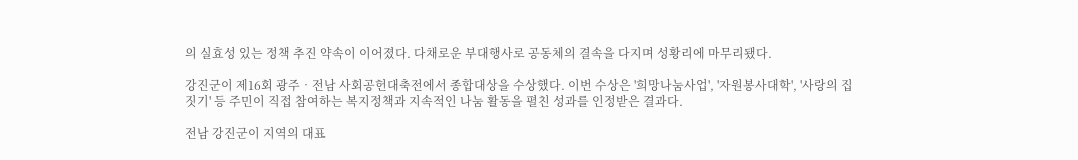의 실효성 있는 정책 추진 약속이 이어졌다. 다채로운 부대행사로 공동체의 결속을 다지며 성황리에 마무리됐다.

강진군이 제16회 광주‧전남 사회공헌대축전에서 종합대상을 수상했다. 이번 수상은 '희망나눔사업', '자원봉사대학', '사랑의 집짓기' 등 주민이 직접 참여하는 복지정책과 지속적인 나눔 활동을 펼친 성과를 인정받은 결과다.

전남 강진군이 지역의 대표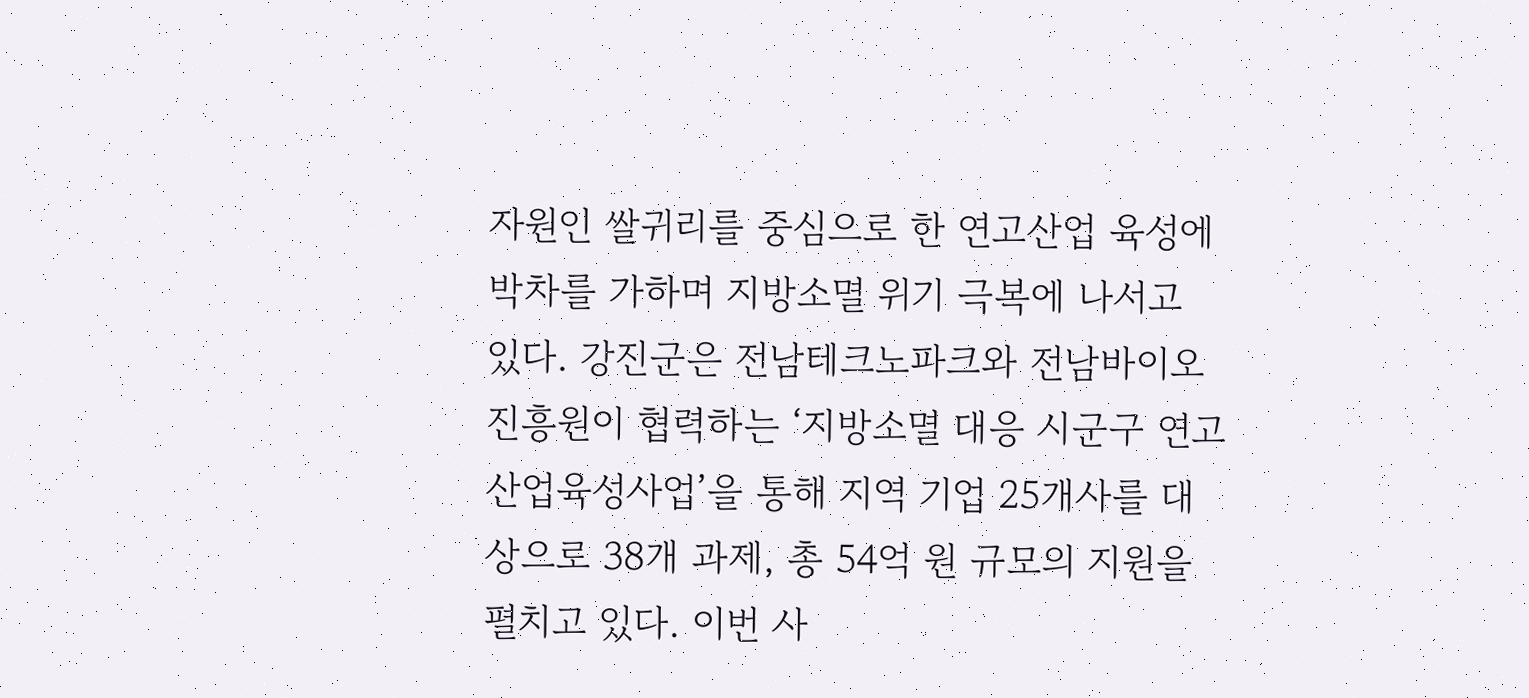자원인 쌀귀리를 중심으로 한 연고산업 육성에 박차를 가하며 지방소멸 위기 극복에 나서고 있다. 강진군은 전남테크노파크와 전남바이오진흥원이 협력하는 ‘지방소멸 대응 시군구 연고산업육성사업’을 통해 지역 기업 25개사를 대상으로 38개 과제, 총 54억 원 규모의 지원을 펼치고 있다. 이번 사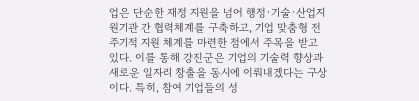업은 단순한 재정 지원을 넘어 행정·기술·산업지원기관 간 협력체계를 구축하고, 기업 맞춤형 전 주기적 지원 체계를 마련한 점에서 주목을 받고 있다. 이를 통해 강진군은 기업의 기술력 향상과 새로운 일자리 창출을 동시에 이뤄내겠다는 구상이다. 특히, 참여 기업들의 성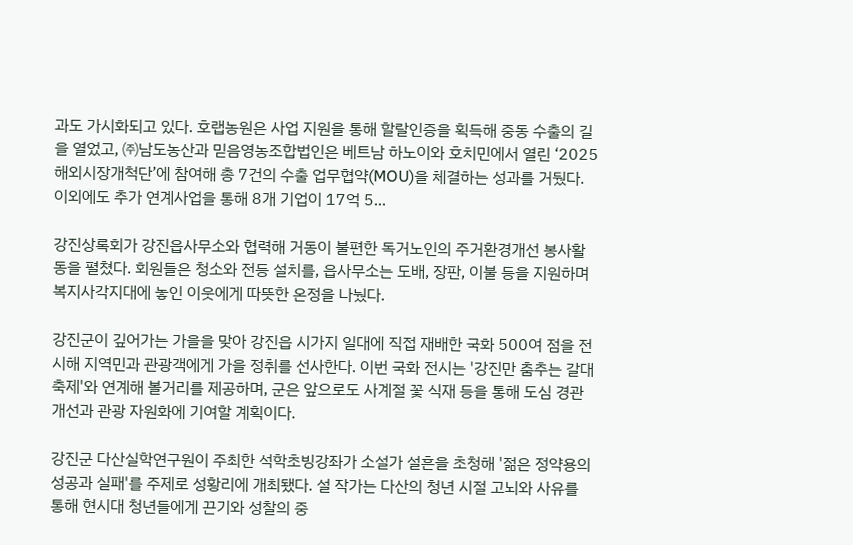과도 가시화되고 있다. 호랩농원은 사업 지원을 통해 할랄인증을 획득해 중동 수출의 길을 열었고, ㈜남도농산과 믿음영농조합법인은 베트남 하노이와 호치민에서 열린 ‘2025 해외시장개척단’에 참여해 총 7건의 수출 업무협약(MOU)을 체결하는 성과를 거뒀다. 이외에도 추가 연계사업을 통해 8개 기업이 17억 5...

강진상록회가 강진읍사무소와 협력해 거동이 불편한 독거노인의 주거환경개선 봉사활동을 펼쳤다. 회원들은 청소와 전등 설치를, 읍사무소는 도배, 장판, 이불 등을 지원하며 복지사각지대에 놓인 이웃에게 따뜻한 온정을 나눴다.

강진군이 깊어가는 가을을 맞아 강진읍 시가지 일대에 직접 재배한 국화 500여 점을 전시해 지역민과 관광객에게 가을 정취를 선사한다. 이번 국화 전시는 '강진만 춤추는 갈대 축제'와 연계해 볼거리를 제공하며, 군은 앞으로도 사계절 꽃 식재 등을 통해 도심 경관 개선과 관광 자원화에 기여할 계획이다.

강진군 다산실학연구원이 주최한 석학초빙강좌가 소설가 설흔을 초청해 '젊은 정약용의 성공과 실패'를 주제로 성황리에 개최됐다. 설 작가는 다산의 청년 시절 고뇌와 사유를 통해 현시대 청년들에게 끈기와 성찰의 중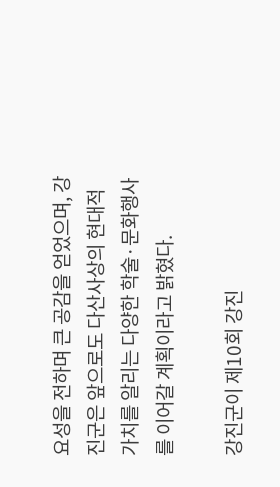요성을 전하며 큰 공감을 얻었으며, 강진군은 앞으로도 다산사상의 현대적 가치를 알리는 다양한 학술·문화행사를 이어갈 계획이라고 밝혔다.

강진군이 제10회 강진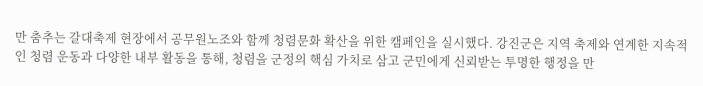만 춤추는 갈대축제 현장에서 공무원노조와 함께 청렴문화 확산을 위한 캠페인을 실시했다. 강진군은 지역 축제와 연계한 지속적인 청렴 운동과 다양한 내부 활동을 통해, 청렴을 군정의 핵심 가치로 삼고 군민에게 신뢰받는 투명한 행정을 만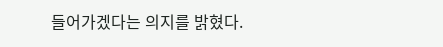들어가겠다는 의지를 밝혔다.